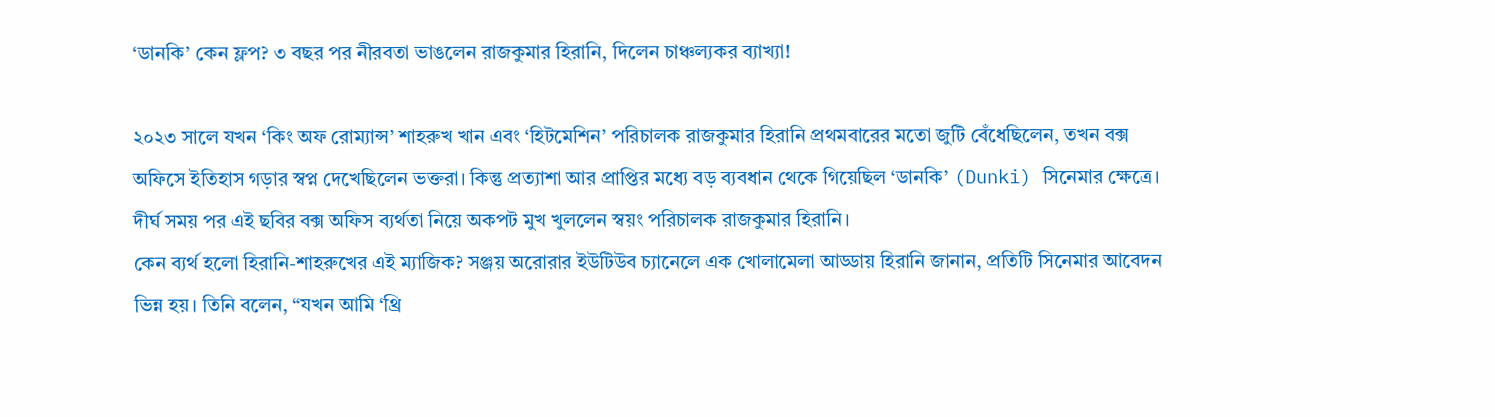‘ডানকি’ কেন ফ্লপ? ৩ বছর পর নীরবতা ভাঙলেন রাজকুমার হিরানি, দিলেন চাঞ্চল্যকর ব্যাখ্যা!

২০২৩ সালে যখন ‘কিং অফ রোম্যান্স’ শাহরুখ খান এবং ‘হিটমেশিন’ পরিচালক রাজকুমার হিরানি প্রথমবারের মতো জুটি বেঁধেছিলেন, তখন বক্স অফিসে ইতিহাস গড়ার স্বপ্ন দেখেছিলেন ভক্তরা। কিন্তু প্রত্যাশা আর প্রাপ্তির মধ্যে বড় ব্যবধান থেকে গিয়েছিল ‘ডানকি’ (Dunki) সিনেমার ক্ষেত্রে। দীর্ঘ সময় পর এই ছবির বক্স অফিস ব্যর্থতা নিয়ে অকপট মুখ খুললেন স্বয়ং পরিচালক রাজকুমার হিরানি।
কেন ব্যর্থ হলো হিরানি-শাহরুখের এই ম্যাজিক? সঞ্জয় অরোরার ইউটিউব চ্যানেলে এক খোলামেলা আড্ডায় হিরানি জানান, প্রতিটি সিনেমার আবেদন ভিন্ন হয়। তিনি বলেন, “যখন আমি ‘থ্রি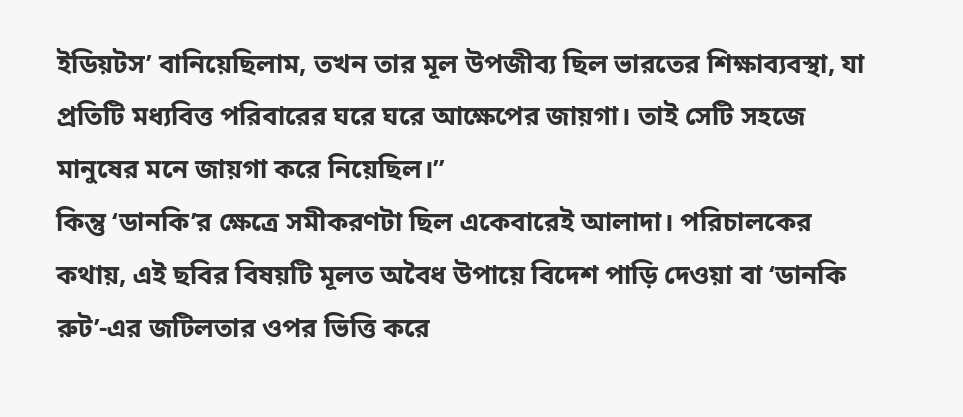ইডিয়টস’ বানিয়েছিলাম, তখন তার মূল উপজীব্য ছিল ভারতের শিক্ষাব্যবস্থা, যা প্রতিটি মধ্যবিত্ত পরিবারের ঘরে ঘরে আক্ষেপের জায়গা। তাই সেটি সহজে মানুষের মনে জায়গা করে নিয়েছিল।”
কিন্তু ‘ডানকি’র ক্ষেত্রে সমীকরণটা ছিল একেবারেই আলাদা। পরিচালকের কথায়, এই ছবির বিষয়টি মূলত অবৈধ উপায়ে বিদেশ পাড়ি দেওয়া বা ‘ডানকি রুট’-এর জটিলতার ওপর ভিত্তি করে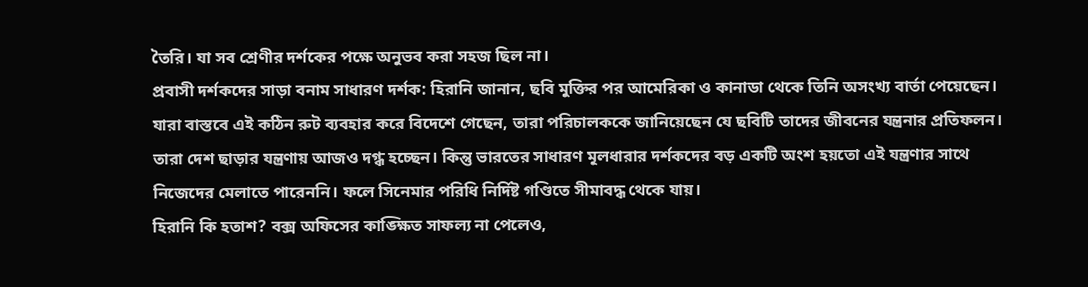তৈরি। যা সব শ্রেণীর দর্শকের পক্ষে অনুভব করা সহজ ছিল না।
প্রবাসী দর্শকদের সাড়া বনাম সাধারণ দর্শক: হিরানি জানান, ছবি মুক্তির পর আমেরিকা ও কানাডা থেকে তিনি অসংখ্য বার্তা পেয়েছেন। যারা বাস্তবে এই কঠিন রুট ব্যবহার করে বিদেশে গেছেন, তারা পরিচালককে জানিয়েছেন যে ছবিটি তাদের জীবনের যন্ত্রনার প্রতিফলন। তারা দেশ ছাড়ার যন্ত্রণায় আজও দগ্ধ হচ্ছেন। কিন্তু ভারতের সাধারণ মূলধারার দর্শকদের বড় একটি অংশ হয়তো এই যন্ত্রণার সাথে নিজেদের মেলাতে পারেননি। ফলে সিনেমার পরিধি নির্দিষ্ট গণ্ডিতে সীমাবদ্ধ থেকে যায়।
হিরানি কি হতাশ? বক্স অফিসের কাঙ্ক্ষিত সাফল্য না পেলেও,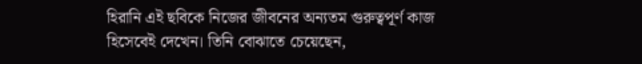হিরানি এই ছবিকে নিজের জীবনের অন্যতম গুরুত্বপূর্ণ কাজ হিসেবেই দেখেন। তিনি বোঝাতে চেয়েছেন,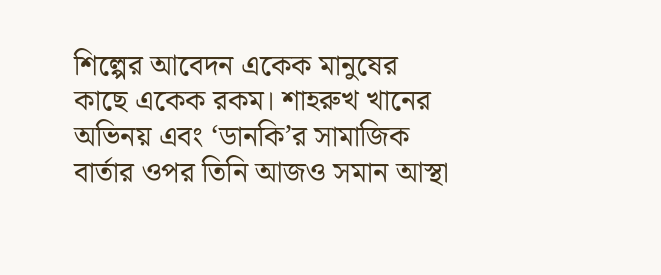শিল্পের আবেদন একেক মানুষের কাছে একেক রকম। শাহরুখ খানের অভিনয় এবং ‘ডানকি’র সামাজিক বার্তার ওপর তিনি আজও সমান আস্থা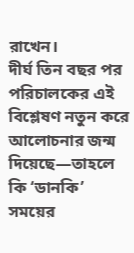রাখেন।
দীর্ঘ তিন বছর পর পরিচালকের এই বিশ্লেষণ নতুন করে আলোচনার জন্ম দিয়েছে—তাহলে কি ‘ডানকি’ সময়ের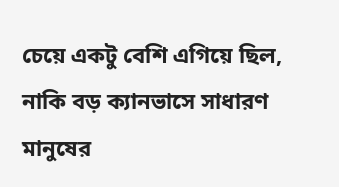চেয়ে একটু বেশি এগিয়ে ছিল, নাকি বড় ক্যানভাসে সাধারণ মানুষের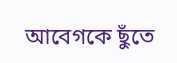আবেগকে ছুঁতে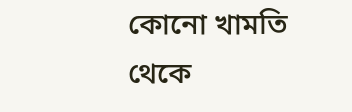কোনো খামতি থেকে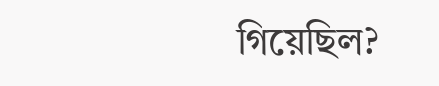গিয়েছিল?